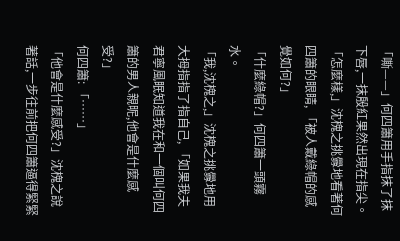「嘶——」何四簫用手指抹了抹下唇,一抹殷紅果然出現在指尖。
「怎麼樣,」沈槐之挑釁地看著何四簫的眼睛, 「被人戴綠帽的感覺如何?」
「什麼綠帽?」何四簫一頭霧水。
「我,沈槐之,」沈槐之挑釁地用大拇指指了指自己, 「如果我夫君寧風眠知道我在和一個叫何四簫的男人親昵,他會是什麼感受?」
何四簫: 「……」
「他會是什麼感受?」沈槐之說著話,一步往前把何四簫逼得緊緊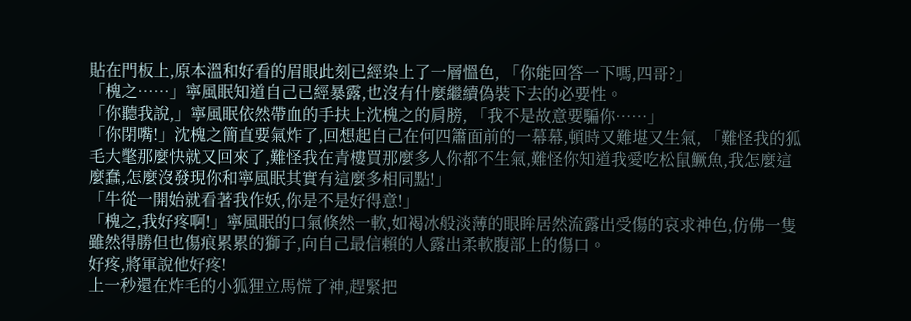貼在門板上,原本溫和好看的眉眼此刻已經染上了一層慍色, 「你能回答一下嗎,四哥?」
「槐之……」寧風眠知道自己已經暴露,也沒有什麼繼續偽裝下去的必要性。
「你聽我說,」寧風眠依然帶血的手扶上沈槐之的肩膀, 「我不是故意要騙你……」
「你閉嘴!」沈槐之簡直要氣炸了,回想起自己在何四簫面前的一幕幕,頓時又難堪又生氣, 「難怪我的狐毛大氅那麼快就又回來了,難怪我在青樓買那麼多人你都不生氣,難怪你知道我愛吃松鼠鱖魚,我怎麼這麼蠢,怎麼沒發現你和寧風眠其實有這麼多相同點!」
「牛從一開始就看著我作妖,你是不是好得意!」
「槐之,我好疼啊!」寧風眠的口氣倏然一軟,如褐冰般淡薄的眼眸居然流露出受傷的哀求神色,仿佛一隻雖然得勝但也傷痕累累的獅子,向自己最信賴的人露出柔軟腹部上的傷口。
好疼,將軍說他好疼!
上一秒還在炸毛的小狐狸立馬慌了神,趕緊把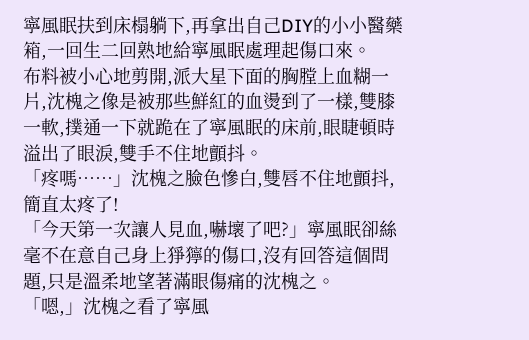寧風眠扶到床榻躺下,再拿出自己DIY的小小醫藥箱,一回生二回熟地給寧風眠處理起傷口來。
布料被小心地剪開,派大星下面的胸膛上血糊一片,沈槐之像是被那些鮮紅的血燙到了一樣,雙膝一軟,撲通一下就跪在了寧風眠的床前,眼睫頓時溢出了眼淚,雙手不住地顫抖。
「疼嗎……」沈槐之臉色慘白,雙唇不住地顫抖,簡直太疼了!
「今天第一次讓人見血,嚇壞了吧?」寧風眠卻絲毫不在意自己身上猙獰的傷口,沒有回答這個問題,只是溫柔地望著滿眼傷痛的沈槐之。
「嗯,」沈槐之看了寧風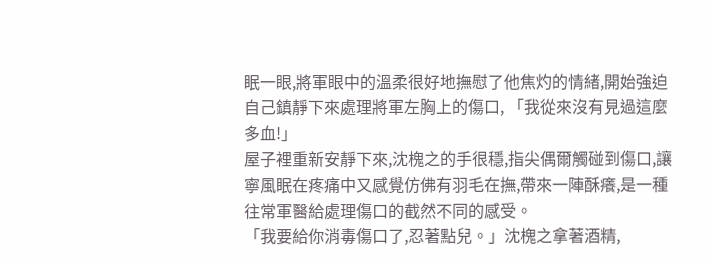眠一眼,將軍眼中的溫柔很好地撫慰了他焦灼的情緒,開始強迫自己鎮靜下來處理將軍左胸上的傷口, 「我從來沒有見過這麼多血!」
屋子裡重新安靜下來,沈槐之的手很穩,指尖偶爾觸碰到傷口,讓寧風眠在疼痛中又感覺仿佛有羽毛在撫,帶來一陣酥癢,是一種往常軍醫給處理傷口的截然不同的感受。
「我要給你消毒傷口了,忍著點兒。」沈槐之拿著酒精,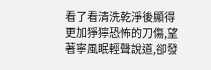看了看清洗乾淨後顯得更加猙獰恐怖的刀傷,望著寧風眠輕聲說道,卻發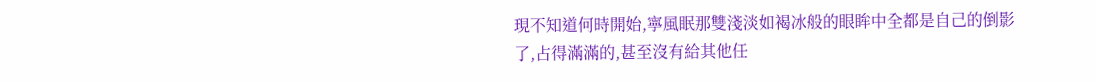現不知道何時開始,寧風眠那雙淺淡如褐冰般的眼眸中全都是自己的倒影了,占得滿滿的,甚至沒有給其他任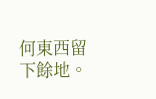何東西留下餘地。